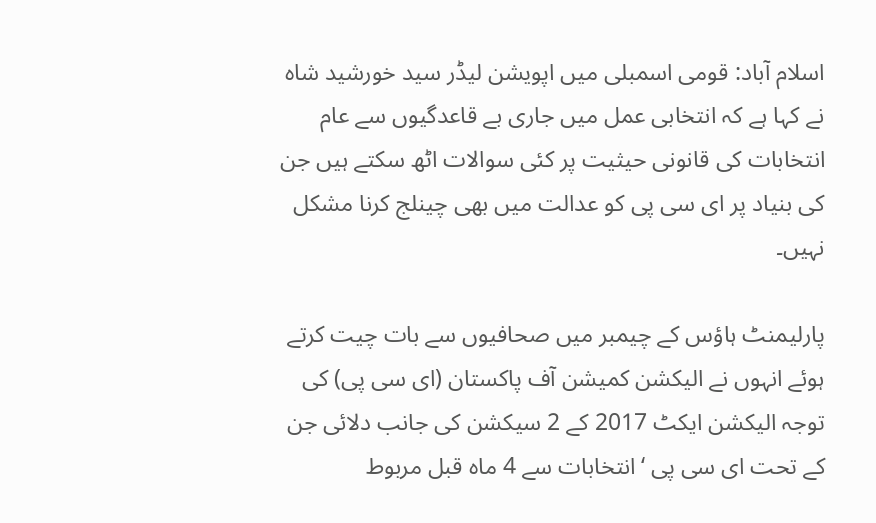اسلام آباد: قومی اسمبلی میں اپویشن لیڈر سید خورشید شاہ نے کہا ہے کہ انتخابی عمل میں جاری بے قاعدگیوں سے عام انتخابات کی قانونی حیثیت پر کئی سوالات اٹھ سکتے ہیں جن کی بنیاد پر ای سی پی کو عدالت میں بھی چینلج کرنا مشکل نہیں۔

پارلیمنٹ ہاؤس کے چیمبر میں صحافیوں سے بات چیت کرتے ہوئے انہوں نے الیکشن کمیشن آف پاکستان (ای سی پی) کی توجہ الیکشن ایکٹ 2017 کے 2 سیکشن کی جانب دلائی جن کے تحت ای سی پی ‘انتخابات سے 4 ماہ قبل مربوط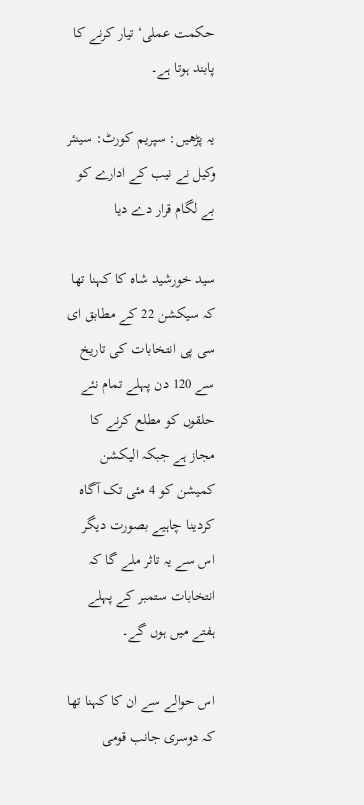حکمت عملی‘ تیار کرنے کا پابند ہوتا ہے۔

یہ پڑھیں: سپریم کورٹ: سینئر وکیل نے نیب کے ادارے کو بے لگام قرار دے دیا

سید خورشید شاہ کا کہنا تھا کہ سیکشن 22 کے مطابق ای سی پی انتخابات کی تاریخ سے 120 دن پہلے تمام نئے حلقوں کو مطلع کرنے کا مجاز ہے جبکہ الیکشن کمیشن کو 4 مئی تک آگاہ کردینا چاہیے بصورت دیگر اس سے یہ تاثر ملے گا کہ انتخابات ستمبر کے پہلے ہفتے میں ہوں گے۔

اس حوالے سے ان کا کہنا تھا کہ دوسری جانب قومی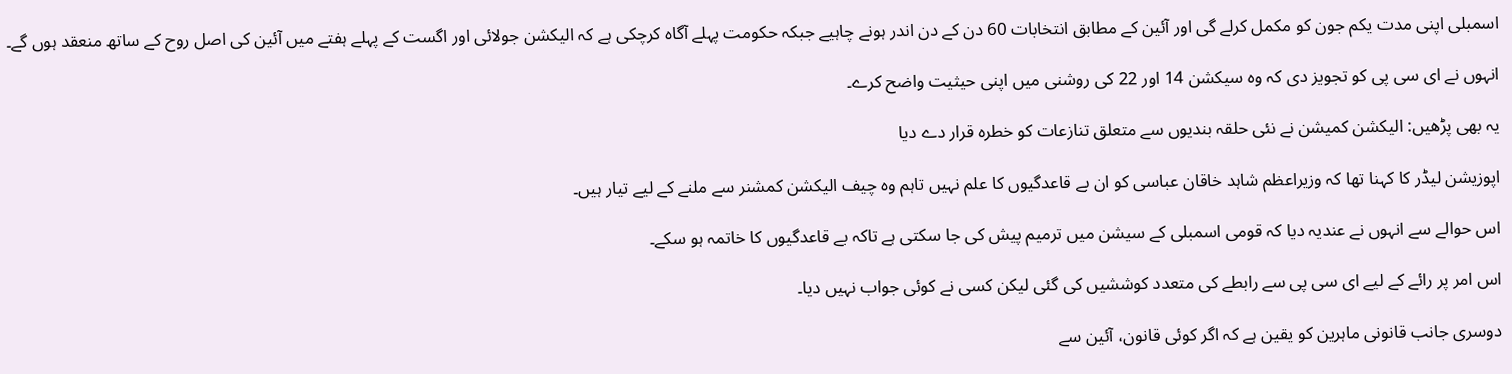اسمبلی اپنی مدت یکم جون کو مکمل کرلے گی اور آئین کے مطابق انتخابات 60 دن کے دن اندر ہونے چاہیے جبکہ حکومت پہلے آگاہ کرچکی ہے کہ الیکشن جولائی اور اگست کے پہلے ہفتے میں آئین کی اصل روح کے ساتھ منعقد ہوں گے۔

انہوں نے ای سی پی کو تجویز دی کہ وہ سیکشن 14 اور 22 کی روشنی میں اپنی حیثیت واضح کرے۔

یہ بھی پڑھیں: الیکشن کمیشن نے نئی حلقہ بندیوں سے متعلق تنازعات کو خطرہ قرار دے دیا

اپوزیشن لیڈر کا کہنا تھا کہ وزیراعظم شاہد خاقان عباسی کو ان بے قاعدگیوں کا علم نہیں تاہم وہ چیف الیکشن کمشنر سے ملنے کے لیے تیار ہیں۔

اس حوالے سے انہوں نے عندیہ دیا کہ قومی اسمبلی کے سیشن میں ترمیم پیش کی جا سکتی ہے تاکہ بے قاعدگیوں کا خاتمہ ہو سکے۔

اس امر پر رائے کے لیے ای سی پی سے رابطے کی متعدد کوششیں کی گئی لیکن کسی نے کوئی جواب نہیں دیا۔

دوسری جانب قانونی ماہرین کو یقین ہے کہ اگر کوئی قانون، آئین سے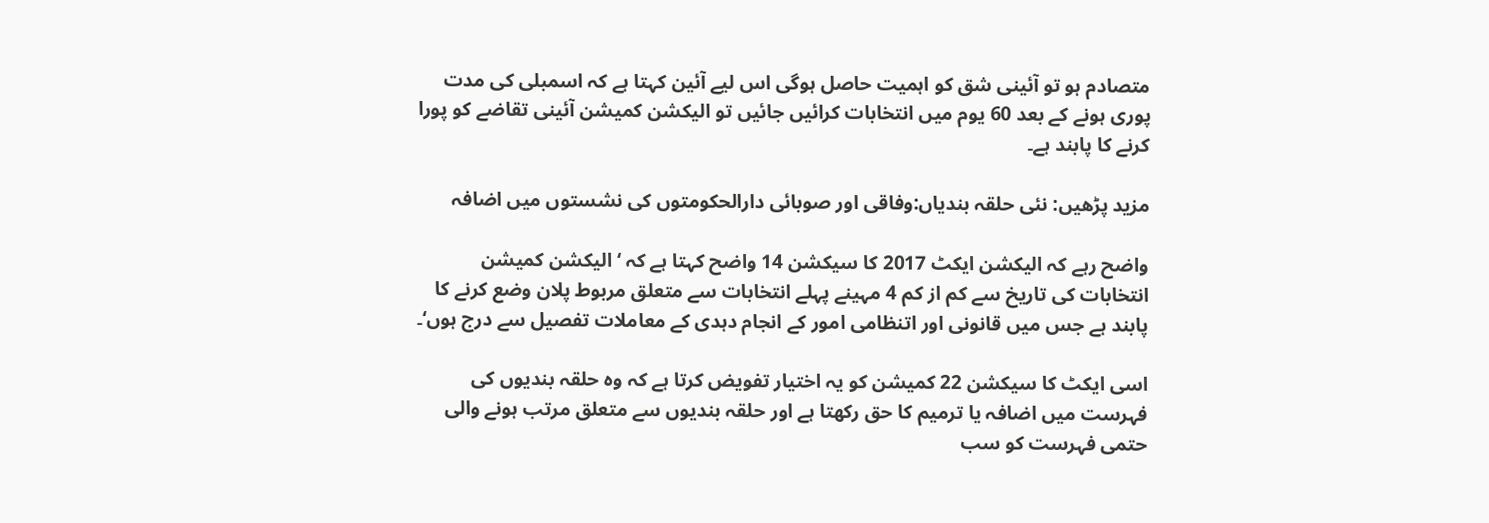متصادم ہو تو آئینی شق کو اہمیت حاصل ہوگی اس لیے آئین کہتا ہے کہ اسمبلی کی مدت پوری ہونے کے بعد 60 یوم میں انتخابات کرائیں جائیں تو الیکشن کمیشن آئینی تقاضے کو پورا کرنے کا پابند ہے۔

مزید پڑھیں: نئی حلقہ بندیاں:وفاقی اور صوبائی دارالحکومتوں کی نشستوں میں اضافہ

واضح رہے کہ الیکشن ایکٹ 2017 کا سیکشن 14 واضح کہتا ہے کہ ‘الیکشن کمیشن انتخابات کی تاریخ سے کم از کم 4 مہینے پہلے انتخابات سے متعلق مربوط پلان وضع کرنے کا پابند ہے جس میں قانونی اور اتنظامی امور کے انجام دہدی کے معاملات تفصیل سے درج ہوں‘۔

اسی ایکٹ کا سیکشن 22 کمیشن کو یہ اختیار تفویض کرتا ہے کہ وہ حلقہ بندیوں کی فہرست میں اضافہ یا ترمیم کا حق رکھتا ہے اور حلقہ بندیوں سے متعلق مرتب ہونے والی حتمی فہرست کو سب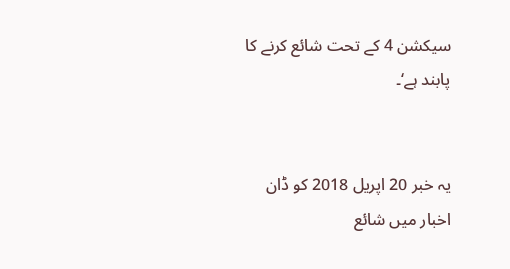سیکشن 4 کے تحت شائع کرنے کا پابند ہے‘۔


یہ خبر 20 اپریل 2018 کو ڈان اخبار میں شائع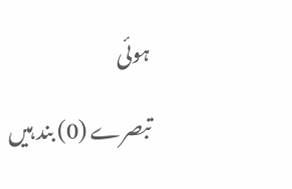ہوئی

تبصرے (0) بند ہیں